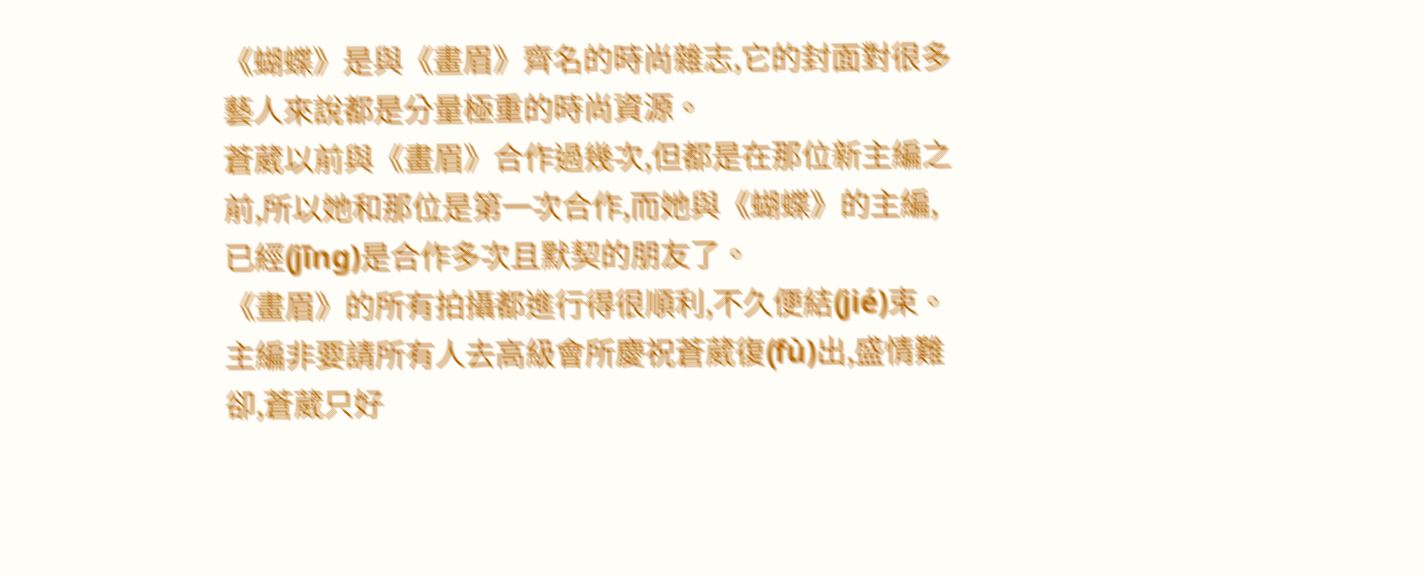《蝴蝶》是與《畫眉》齊名的時尚雜志,它的封面對很多藝人來說都是分量極重的時尚資源。
蒼葳以前與《畫眉》合作過幾次,但都是在那位新主編之前,所以她和那位是第一次合作,而她與《蝴蝶》的主編,已經(jīng)是合作多次且默契的朋友了。
《畫眉》的所有拍攝都進行得很順利,不久便結(jié)束。
主編非要請所有人去高級會所慶祝蒼葳復(fù)出,盛情難卻,蒼葳只好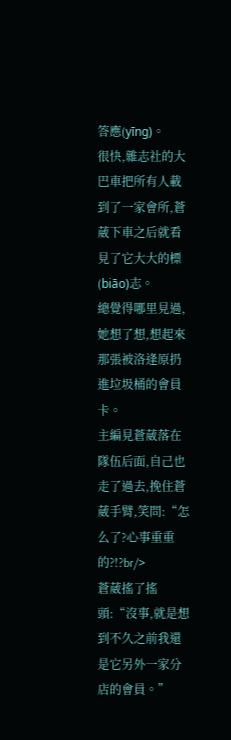答應(yīng)。
很快,雜志社的大巴車把所有人載到了一家會所,蒼葳下車之后就看見了它大大的標(biāo)志。
總覺得哪里見過,她想了想,想起來那張被洛逢原扔進垃圾桶的會員卡。
主編見蒼葳落在隊伍后面,自己也走了過去,挽住蒼葳手臂,笑問:“怎么了?心事重重的?!?br/>
蒼葳搖了搖頭:“沒事,就是想到不久之前我還是它另外一家分店的會員。”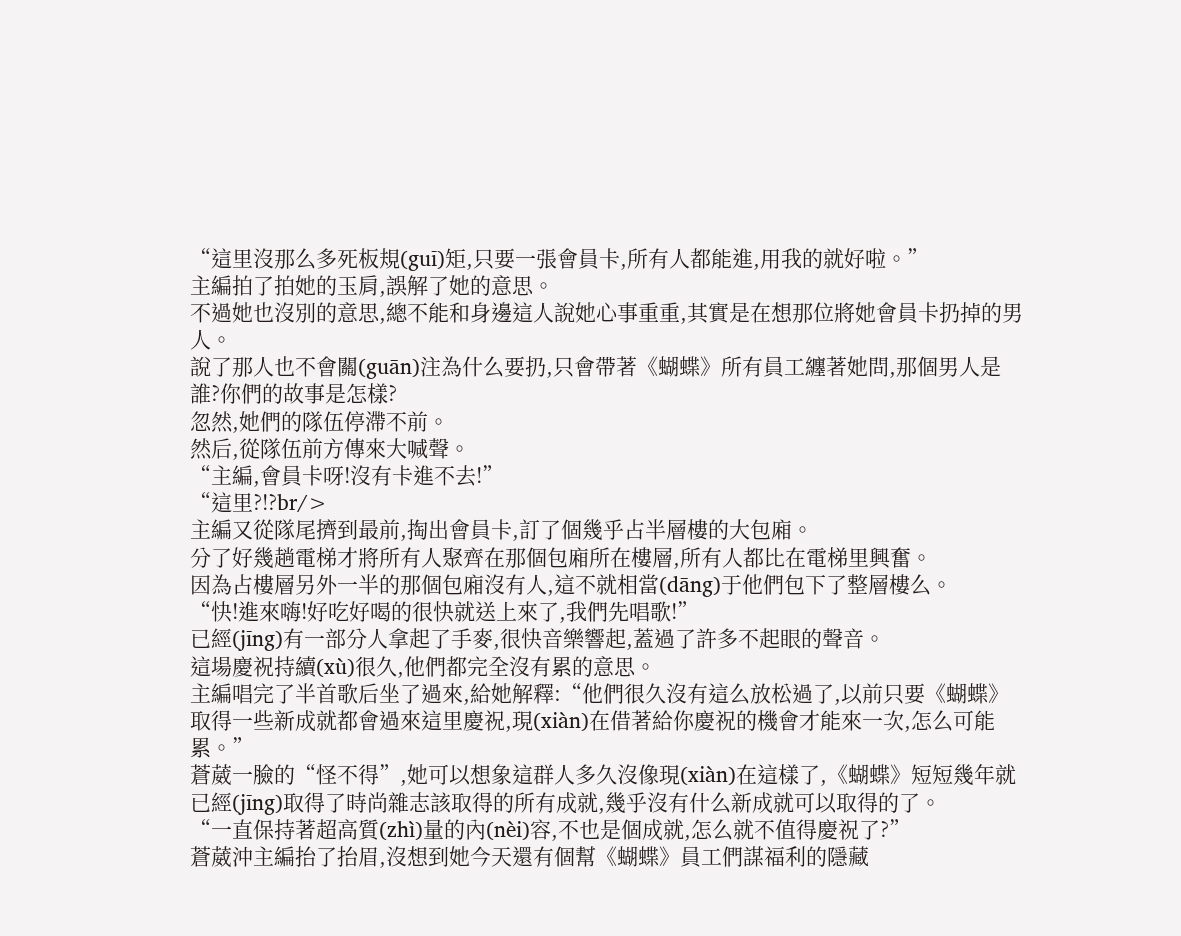“這里沒那么多死板規(guī)矩,只要一張會員卡,所有人都能進,用我的就好啦。”
主編拍了拍她的玉肩,誤解了她的意思。
不過她也沒別的意思,總不能和身邊這人說她心事重重,其實是在想那位將她會員卡扔掉的男人。
說了那人也不會關(guān)注為什么要扔,只會帶著《蝴蝶》所有員工纏著她問,那個男人是誰?你們的故事是怎樣?
忽然,她們的隊伍停滯不前。
然后,從隊伍前方傳來大喊聲。
“主編,會員卡呀!沒有卡進不去!”
“這里?!?br/>
主編又從隊尾擠到最前,掏出會員卡,訂了個幾乎占半層樓的大包廂。
分了好幾趟電梯才將所有人聚齊在那個包廂所在樓層,所有人都比在電梯里興奮。
因為占樓層另外一半的那個包廂沒有人,這不就相當(dāng)于他們包下了整層樓么。
“快!進來嗨!好吃好喝的很快就送上來了,我們先唱歌!”
已經(jīng)有一部分人拿起了手麥,很快音樂響起,蓋過了許多不起眼的聲音。
這場慶祝持續(xù)很久,他們都完全沒有累的意思。
主編唱完了半首歌后坐了過來,給她解釋:“他們很久沒有這么放松過了,以前只要《蝴蝶》取得一些新成就都會過來這里慶祝,現(xiàn)在借著給你慶祝的機會才能來一次,怎么可能累。”
蒼葳一臉的“怪不得”,她可以想象這群人多久沒像現(xiàn)在這樣了,《蝴蝶》短短幾年就已經(jīng)取得了時尚雜志該取得的所有成就,幾乎沒有什么新成就可以取得的了。
“一直保持著超高質(zhì)量的內(nèi)容,不也是個成就,怎么就不值得慶祝了?”
蒼葳沖主編抬了抬眉,沒想到她今天還有個幫《蝴蝶》員工們謀福利的隱藏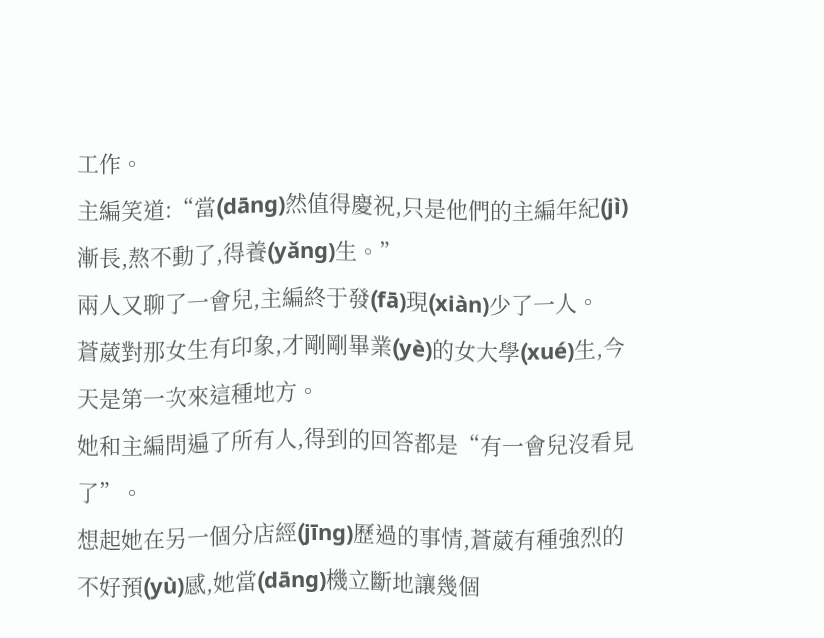工作。
主編笑道:“當(dāng)然值得慶祝,只是他們的主編年紀(jì)漸長,熬不動了,得養(yǎng)生。”
兩人又聊了一會兒,主編終于發(fā)現(xiàn)少了一人。
蒼葳對那女生有印象,才剛剛畢業(yè)的女大學(xué)生,今天是第一次來這種地方。
她和主編問遍了所有人,得到的回答都是“有一會兒沒看見了”。
想起她在另一個分店經(jīng)歷過的事情,蒼葳有種強烈的不好預(yù)感,她當(dāng)機立斷地讓幾個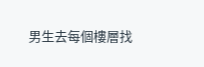男生去每個樓層找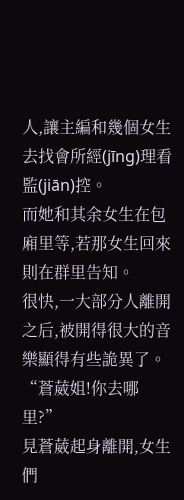人,讓主編和幾個女生去找會所經(jīng)理看監(jiān)控。
而她和其余女生在包廂里等,若那女生回來則在群里告知。
很快,一大部分人離開之后,被開得很大的音樂顯得有些詭異了。
“蒼葳姐!你去哪里?”
見蒼葳起身離開,女生們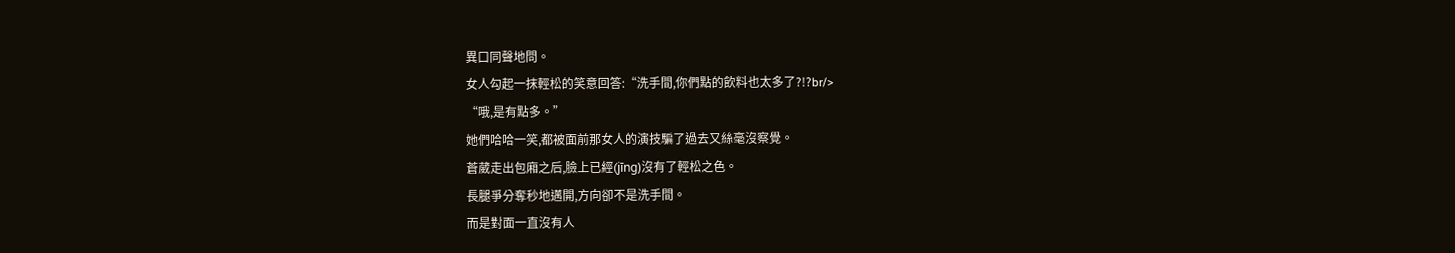異口同聲地問。
女人勾起一抹輕松的笑意回答:“洗手間,你們點的飲料也太多了?!?br/>
“哦,是有點多。”
她們哈哈一笑,都被面前那女人的演技騙了過去又絲毫沒察覺。
蒼葳走出包廂之后,臉上已經(jīng)沒有了輕松之色。
長腿爭分奪秒地邁開,方向卻不是洗手間。
而是對面一直沒有人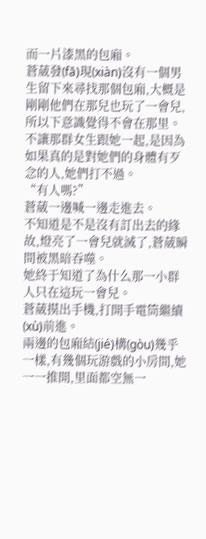而一片漆黑的包廂。
蒼葳發(fā)現(xiàn)沒有一個男生留下來尋找那個包廂,大概是剛剛他們在那兒也玩了一會兒,所以下意識覺得不會在那里。
不讓那群女生跟她一起,是因為如果真的是對她們的身體有歹念的人,她們打不過。
“有人嗎?”
蒼葳一邊喊一邊走進去。
不知道是不是沒有訂出去的緣故,燈亮了一會兒就滅了,蒼葳瞬間被黑暗吞噬。
她終于知道了為什么那一小群人只在這玩一會兒。
蒼葳摸出手機,打開手電筒繼續(xù)前進。
兩邊的包廂結(jié)構(gòu)幾乎一樣,有幾個玩游戲的小房間,她一一推開,里面都空無一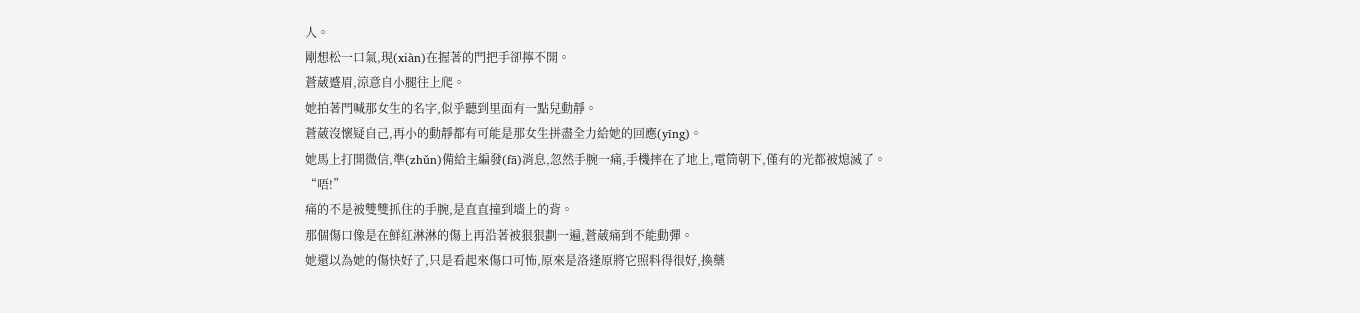人。
剛想松一口氣,現(xiàn)在握著的門把手卻擰不開。
蒼葳蹙眉,涼意自小腿往上爬。
她拍著門喊那女生的名字,似乎聽到里面有一點兒動靜。
蒼葳沒懷疑自己,再小的動靜都有可能是那女生拼盡全力給她的回應(yīng)。
她馬上打開微信,準(zhǔn)備給主編發(fā)消息,忽然手腕一痛,手機摔在了地上,電筒朝下,僅有的光都被熄滅了。
“唔!”
痛的不是被雙雙抓住的手腕,是直直撞到墻上的背。
那個傷口像是在鮮紅淋淋的傷上再沿著被狠狠劃一遍,蒼葳痛到不能動彈。
她還以為她的傷快好了,只是看起來傷口可怖,原來是洛逢原將它照料得很好,換藥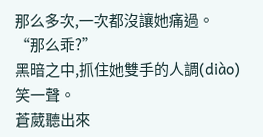那么多次,一次都沒讓她痛過。
“那么乖?”
黑暗之中,抓住她雙手的人調(diào)笑一聲。
蒼葳聽出來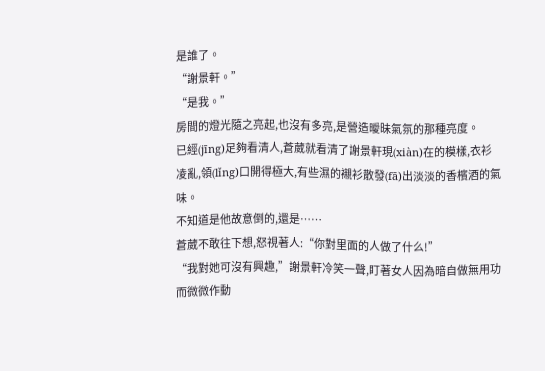是誰了。
“謝景軒。”
“是我。”
房間的燈光隨之亮起,也沒有多亮,是營造曖昧氣氛的那種亮度。
已經(jīng)足夠看清人,蒼葳就看清了謝景軒現(xiàn)在的模樣,衣衫凌亂,領(lǐng)口開得極大,有些濕的襯衫散發(fā)出淡淡的香檳酒的氣味。
不知道是他故意倒的,還是……
蒼葳不敢往下想,怒視著人:“你對里面的人做了什么!”
“我對她可沒有興趣,”謝景軒冷笑一聲,盯著女人因為暗自做無用功而微微作動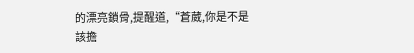的漂亮鎖骨,提醒道,“蒼葳,你是不是該擔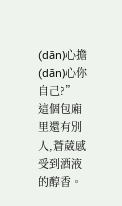(dān)心擔(dān)心你自己?”
這個包廂里還有別人,蒼葳感受到酒液的醇香。